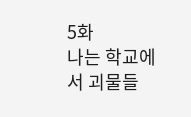5화
나는 학교에서 괴물들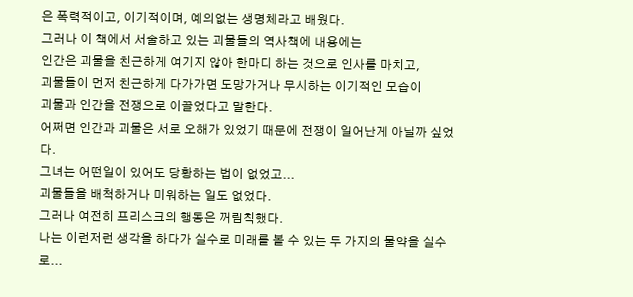은 폭력적이고, 이기적이며, 예의없는 생명체라고 배웠다.
그러나 이 책에서 서술하고 있는 괴물들의 역사책에 내용에는
인간은 괴물을 친근하게 여기지 않아 한마디 하는 것으로 인사를 마치고,
괴물들이 먼저 친근하게 다가가면 도망가거나 무시하는 이기적인 모습이
괴물과 인간을 전쟁으로 이끌었다고 말한다.
어쩌면 인간과 괴물은 서로 오해가 있었기 때문에 전쟁이 일어난게 아닐까 싶었다.
그녀는 어떤일이 있어도 당황하는 법이 없었고...
괴물들을 배척하거나 미워하는 일도 없었다.
그러나 여전히 프리스크의 행동은 꺼림칙했다.
나는 이런저런 생각을 하다가 실수로 미래를 볼 수 있는 두 가지의 물약을 실수로...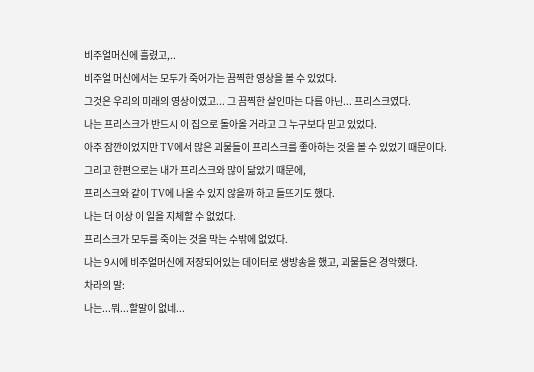비주얼머신에 흘렸고,..
비주얼 머신에서는 모두가 죽어가는 끔찍한 영상을 볼 수 있었다.
그것은 우리의 미래의 영상이였고... 그 끔찍한 살인마는 다름 아닌... 프리스크였다.
나는 프리스크가 반드시 이 집으로 돌아올 거라고 그 누구보다 믿고 있었다.
아주 잠깐이었지만 TV에서 많은 괴물들이 프리스크를 좋아하는 것을 볼 수 있었기 때문이다.
그리고 한편으로는 내가 프리스크와 많이 닮았기 때문에,
프리스크와 같이 TV에 나올 수 있지 않을까 하고 들뜨기도 했다.
나는 더 이상 이 일을 지체할 수 없었다.
프리스크가 모두를 죽이는 것을 막는 수밖에 없었다.
나는 9시에 비주얼머신에 저장되어있는 데이터로 생방송을 했고, 괴물들은 경악했다.
차라의 말:
나는...뭐...할말이 없네...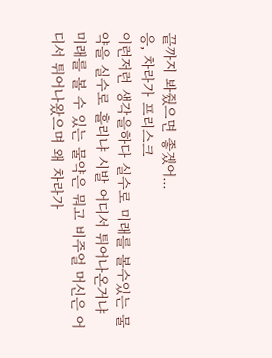끝까지 봐줬으면 좋겠어...
응, 차라가 프리스크
이런저런 생각을하다 실수로 미래를 볼수있는 물약을 실수로 흘리냐 시발 어디서 튀어나온거냐
미래를 볼 수 있는 물약은 뭐고 비주얼 머신은 어디서 튀어나왔으며 왜 차라가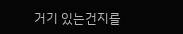거기 있는건지를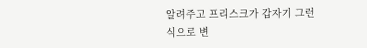알려주고 프리스크가 갑자기 그런 식으로 변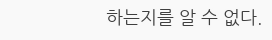하는지를 알 수 없다.